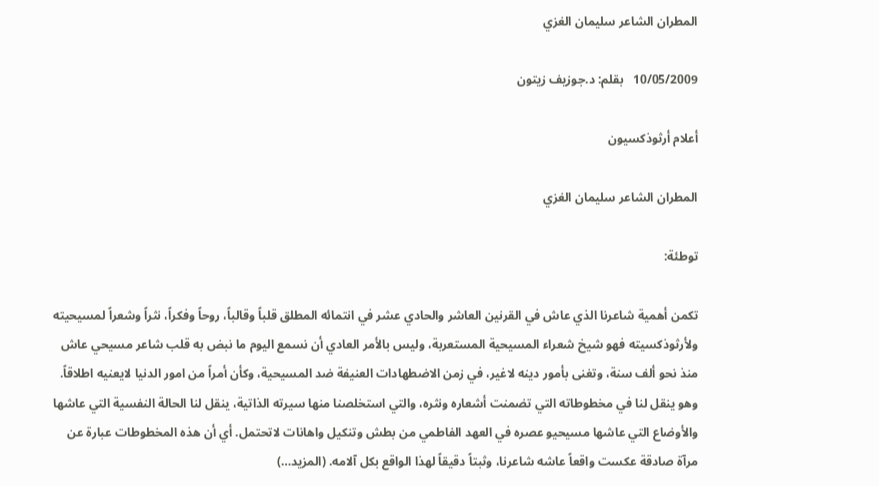المطران الشاعر سليمان الغزي

10/05/2009   بقلم: د.جوزيف زيتون

أعلام أرثوذكسيون

المطران الشاعر سليمان الغزي

توطئة:

تكمن أهمية شاعرنا الذي عاش في القرنين العاشر والحادي عشر في انتمائه المطلق قلباً وقالباً، روحاً وفكراً، نثراً وشعراً لمسيحيته ولأرثوذكسيته فهو شيخ شعراء المسيحية المستعربة، وليس بالأمر العادي أن نسمع اليوم ما نبض به قلب شاعر مسيحي عاش منذ نحو ألف سنة، وتغنى بأمور دينه لاغير، في زمن الاضطهادات العنيفة ضد المسيحية، وكأن أمراً من امور الدنيا لايعنيه اطلاقاً. وهو ينقل لنا في مخطوطاته التي تضمنت أشعاره ونثره، والتي استخلصنا منها سيرته الذاتية، ينقل لنا الحالة النفسية التي عاشها والأوضاع التي عاشها مسيحيو عصره في العهد الفاطمي من بطش وتنكيل واهانات لاتحتمل. أي أن هذه المخطوطات عبارة عن مرآة صادقة عكست واقعاً عاشه شاعرنا، وثبتاً دقيقاً لهذا الواقع بكل آلامه. (المزيد…)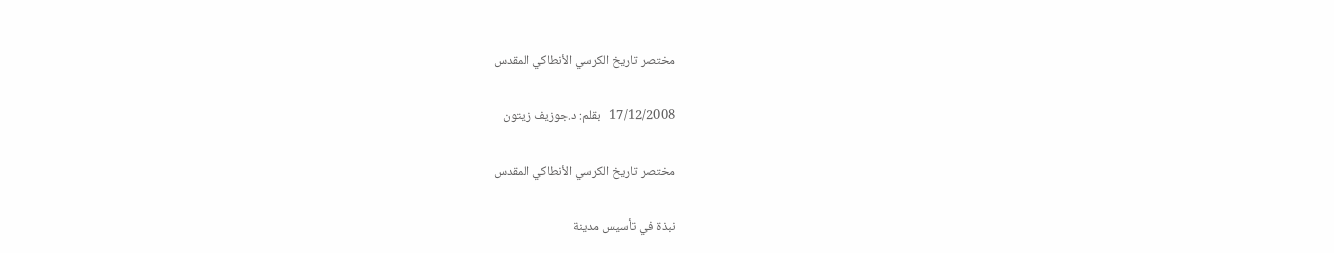مختصر تاريخ الكرسي الأنطاكي المقدس

17/12/2008   بقلم: د.جوزيف زيتون

مختصر تاريخ الكرسي الأنطاكي المقدس

نبذة في تأسيس مدينة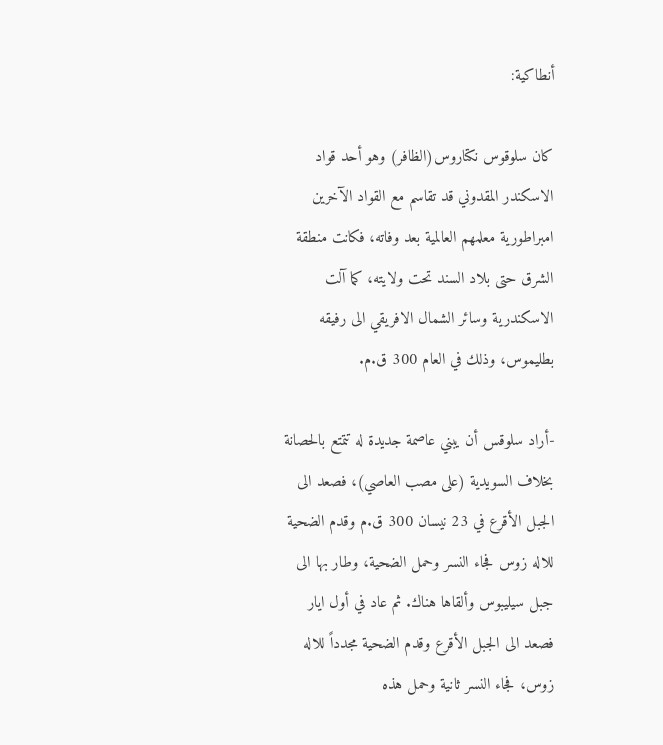أنطاكية:

كان سلوقوس نكتاروس(الظافر) وهو أحد قواد الاسكندر المقدوني قد تقاسم مع القواد الآخرين
امبراطورية معلمهم العالمية بعد وفاته، فكانت منطقة الشرق حتى بلاد السند تحت ولايته، كما آلت الاسكندرية وسائر الشمال الافريقي الى رفيقه بطليموس، وذلك في العام 300 ق.م.

-أراد سلوقس أن يبني عاصمة جديدة له تتمتع بالحصانة بخلاف السويدية (على مصب العاصي)، فصعد الى الجبل الأقرع في 23 نيسان 300 ق.م وقدم الضحية للاله زوس فجاء النسر وحمل الضحية، وطار بها الى جبل سيليبوس وألقاها هناك. ثم عاد في أول ايار فصعد الى الجبل الأقرع وقدم الضحية مجدداً للاله زوس، فجاء النسر ثانية وحمل هذه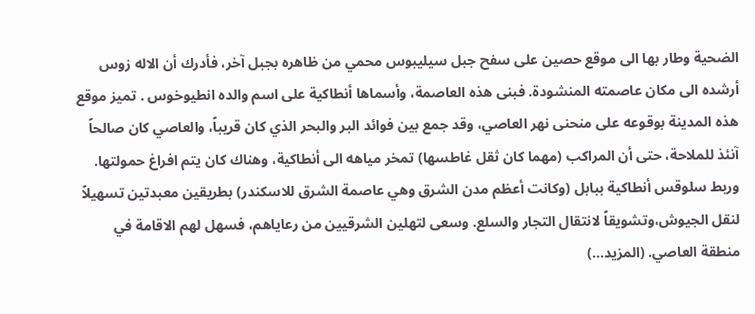الضحية وطار بها الى موقع حصين على سفح جبل سيليبوس محمي من ظاهره بجبل آخر، فأدرك أن الاله زوس أرشده الى مكان عاصمته المنشودة. فبنى هذه العاصمة، وأسماها أنطاكية على اسم والده انطيوخوس . تميز موقع هذه المدينة بوقوعه على منحنى نهر العاصي، وقد جمع بين فوائد البر والبحر الذي كان قريباً، والعاصي كان صالحاً آنئذ للملاحة، حتى أن المراكب (مهما كان ثقل غاطسها) تمخر مياهه الى أنطاكية، وهناك كان يتم افراغ حمولتها. وربط سلوقس أنطاكية ببابل (وكانت أعظم مدن الشرق وهي عاصمة الشرق للاسكندر) بطريقين معبدتين تسهيلاً لنقل الجيوش،وتشويقاً لانتقال التجار والسلع. وسعى لتهلين الشرقيين من رعاياهم، فسهل لهم الاقامة في منطقة العاصي. (المزيد…)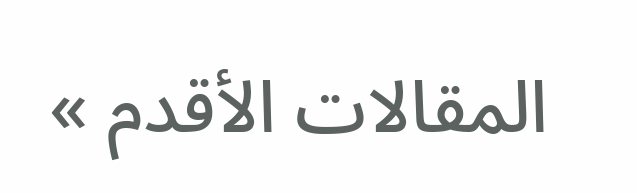المقالات الأقدم »